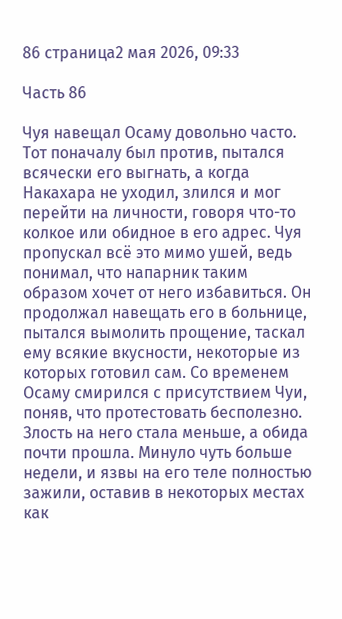86 страница2 мая 2026, 09:33

Часть 86

Чуя навещал Осаму довольно часто. Тот поначалу был против, пытался всячески его выгнать, а когда Накахара не уходил, злился и мог перейти на личности, говоря что-то колкое или обидное в его адрес. Чуя пропускал всё это мимо ушей, ведь понимал, что напарник таким образом хочет от него избавиться. Он продолжал навещать его в больнице, пытался вымолить прощение, таскал ему всякие вкусности, некоторые из которых готовил сам. Со временем Осаму смирился с присутствием Чуи, поняв, что протестовать бесполезно. Злость на него стала меньше, а обида почти прошла. Минуло чуть больше недели, и язвы на его теле полностью зажили, оставив в некоторых местах как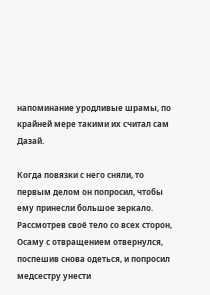напоминание уродливые шрамы, по крайней мере такими их считал сам Дазай.

Когда повязки с него сняли, то первым делом он попросил, чтобы ему принесли большое зеркало. Рассмотрев своё тело со всех сторон, Осаму с отвращением отвернулся, поспешив снова одеться, и попросил медсестру унести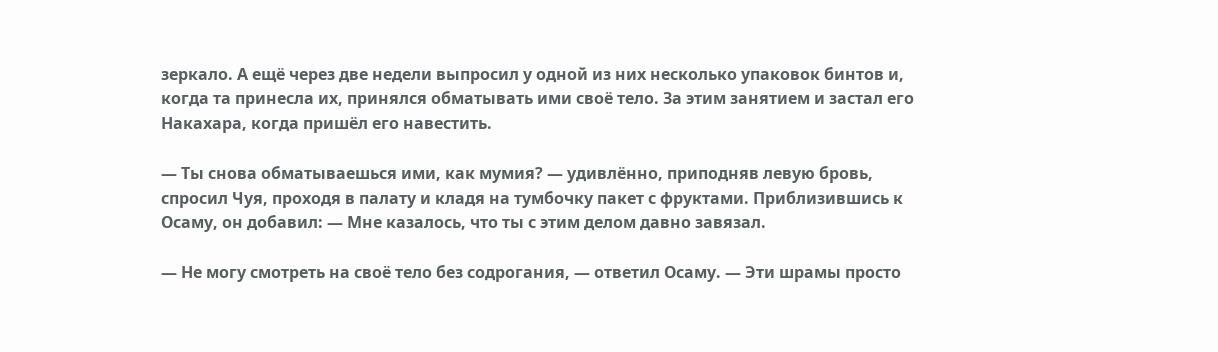зеркало. А ещё через две недели выпросил у одной из них несколько упаковок бинтов и, когда та принесла их, принялся обматывать ими своё тело. За этим занятием и застал его Накахара, когда пришёл его навестить.

— Ты снова обматываешься ими, как мумия? — удивлённо, приподняв левую бровь, спросил Чуя, проходя в палату и кладя на тумбочку пакет с фруктами. Приблизившись к Осаму, он добавил: — Мне казалось, что ты с этим делом давно завязал.

— Не могу смотреть на своё тело без содрогания, — ответил Осаму. — Эти шрамы просто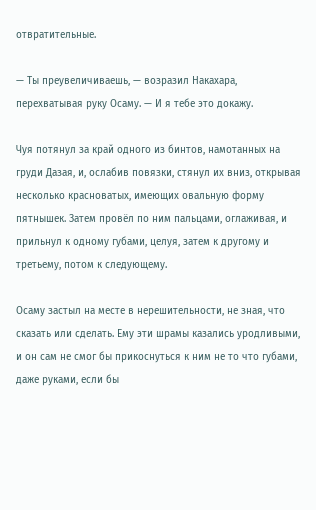отвратительные.

— Ты преувеличиваешь, — возразил Накахара, перехватывая руку Осаму. — И я тебе это докажу.

Чуя потянул за край одного из бинтов, намотанных на груди Дазая, и, ослабив повязки, стянул их вниз, открывая несколько красноватых, имеющих овальную форму пятнышек. Затем провёл по ним пальцами, оглаживая, и прильнул к одному губами, целуя, затем к другому и третьему, потом к следующему.

Осаму застыл на месте в нерешительности, не зная, что сказать или сделать. Ему эти шрамы казались уродливыми, и он сам не смог бы прикоснуться к ним не то что губами, даже руками, если бы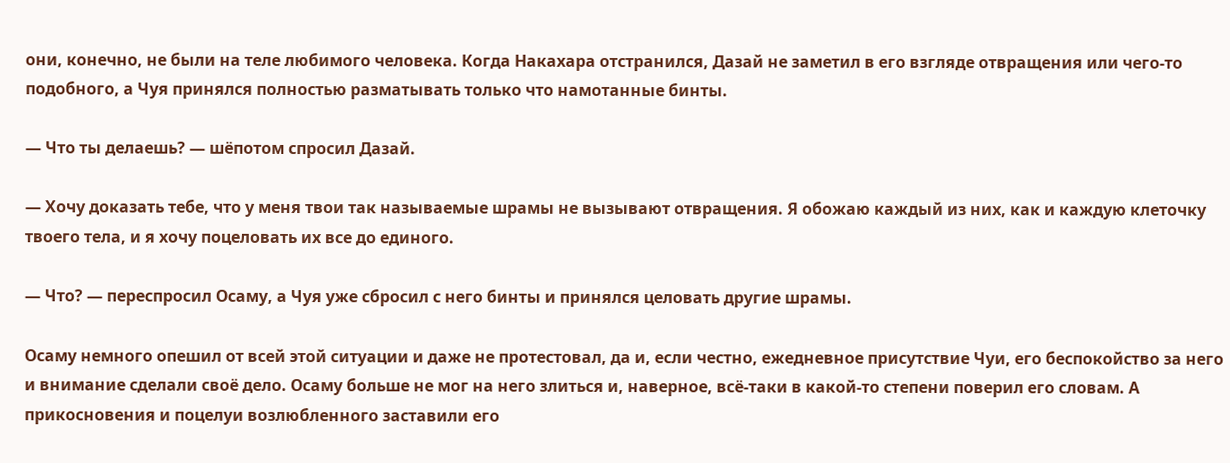они, конечно, не были на теле любимого человека. Когда Накахара отстранился, Дазай не заметил в его взгляде отвращения или чего-то подобного, а Чуя принялся полностью разматывать только что намотанные бинты.

— Что ты делаешь? — шёпотом спросил Дазай.

— Хочу доказать тебе, что у меня твои так называемые шрамы не вызывают отвращения. Я обожаю каждый из них, как и каждую клеточку твоего тела, и я хочу поцеловать их все до единого.

— Что? — переспросил Осаму, а Чуя уже сбросил с него бинты и принялся целовать другие шрамы.

Осаму немного опешил от всей этой ситуации и даже не протестовал, да и, если честно, ежедневное присутствие Чуи, его беспокойство за него и внимание сделали своё дело. Осаму больше не мог на него злиться и, наверное, всё-таки в какой-то степени поверил его словам. А прикосновения и поцелуи возлюбленного заставили его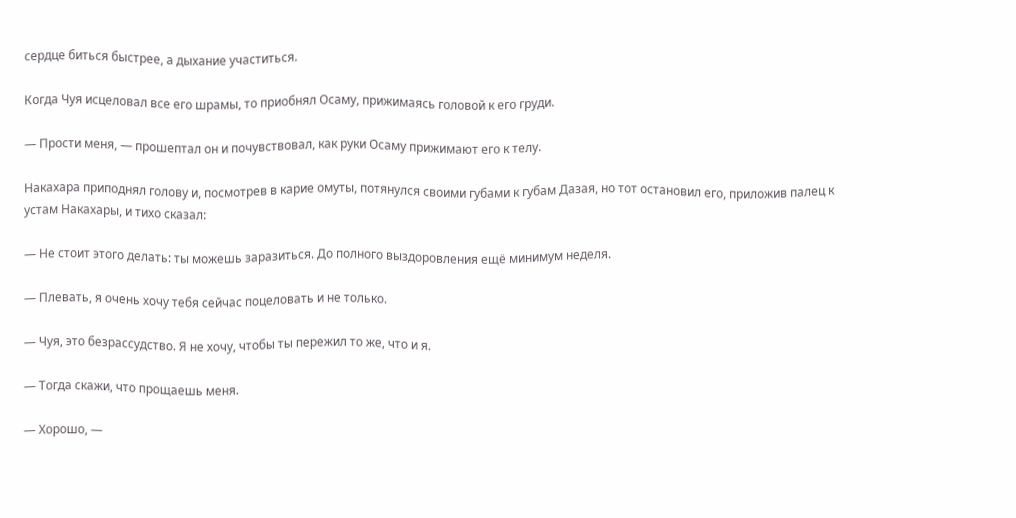сердце биться быстрее, а дыхание участиться.

Когда Чуя исцеловал все его шрамы, то приобнял Осаму, прижимаясь головой к его груди.

— Прости меня, — прошептал он и почувствовал, как руки Осаму прижимают его к телу.

Накахара приподнял голову и, посмотрев в карие омуты, потянулся своими губами к губам Дазая, но тот остановил его, приложив палец к устам Накахары, и тихо сказал:

— Не стоит этого делать: ты можешь заразиться. До полного выздоровления ещё минимум неделя.

— Плевать, я очень хочу тебя сейчас поцеловать и не только.

— Чуя, это безрассудство. Я не хочу, чтобы ты пережил то же, что и я.

— Тогда скажи, что прощаешь меня.

— Хорошо, —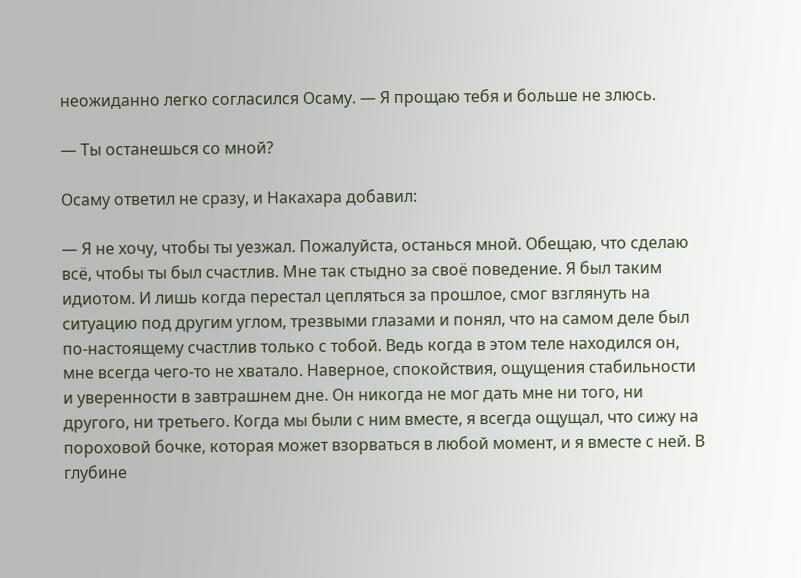неожиданно легко согласился Осаму. — Я прощаю тебя и больше не злюсь.

— Ты останешься со мной?

Осаму ответил не сразу, и Накахара добавил:

— Я не хочу, чтобы ты уезжал. Пожалуйста, останься мной. Обещаю, что сделаю всё, чтобы ты был счастлив. Мне так стыдно за своё поведение. Я был таким идиотом. И лишь когда перестал цепляться за прошлое, смог взглянуть на ситуацию под другим углом, трезвыми глазами и понял, что на самом деле был по-настоящему счастлив только с тобой. Ведь когда в этом теле находился он, мне всегда чего-то не хватало. Наверное, спокойствия, ощущения стабильности и уверенности в завтрашнем дне. Он никогда не мог дать мне ни того, ни другого, ни третьего. Когда мы были с ним вместе, я всегда ощущал, что сижу на пороховой бочке, которая может взорваться в любой момент, и я вместе с ней. В глубине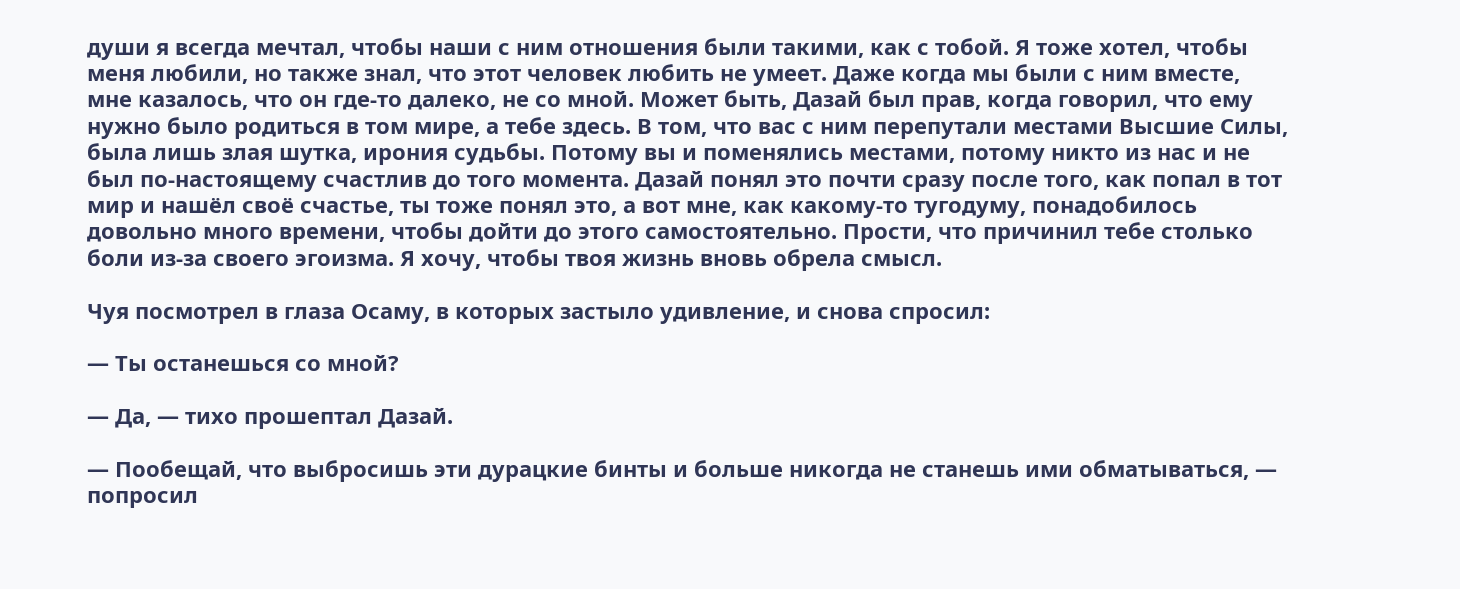души я всегда мечтал, чтобы наши с ним отношения были такими, как с тобой. Я тоже хотел, чтобы меня любили, но также знал, что этот человек любить не умеет. Даже когда мы были с ним вместе, мне казалось, что он где-то далеко, не со мной. Может быть, Дазай был прав, когда говорил, что ему нужно было родиться в том мире, а тебе здесь. В том, что вас с ним перепутали местами Высшие Силы, была лишь злая шутка, ирония судьбы. Потому вы и поменялись местами, потому никто из нас и не был по-настоящему счастлив до того момента. Дазай понял это почти сразу после того, как попал в тот мир и нашёл своё счастье, ты тоже понял это, а вот мне, как какому-то тугодуму, понадобилось довольно много времени, чтобы дойти до этого самостоятельно. Прости, что причинил тебе столько боли из-за своего эгоизма. Я хочу, чтобы твоя жизнь вновь обрела смысл.

Чуя посмотрел в глаза Осаму, в которых застыло удивление, и снова спросил:

— Ты останешься со мной?

— Да, — тихо прошептал Дазай.

— Пообещай, что выбросишь эти дурацкие бинты и больше никогда не станешь ими обматываться, — попросил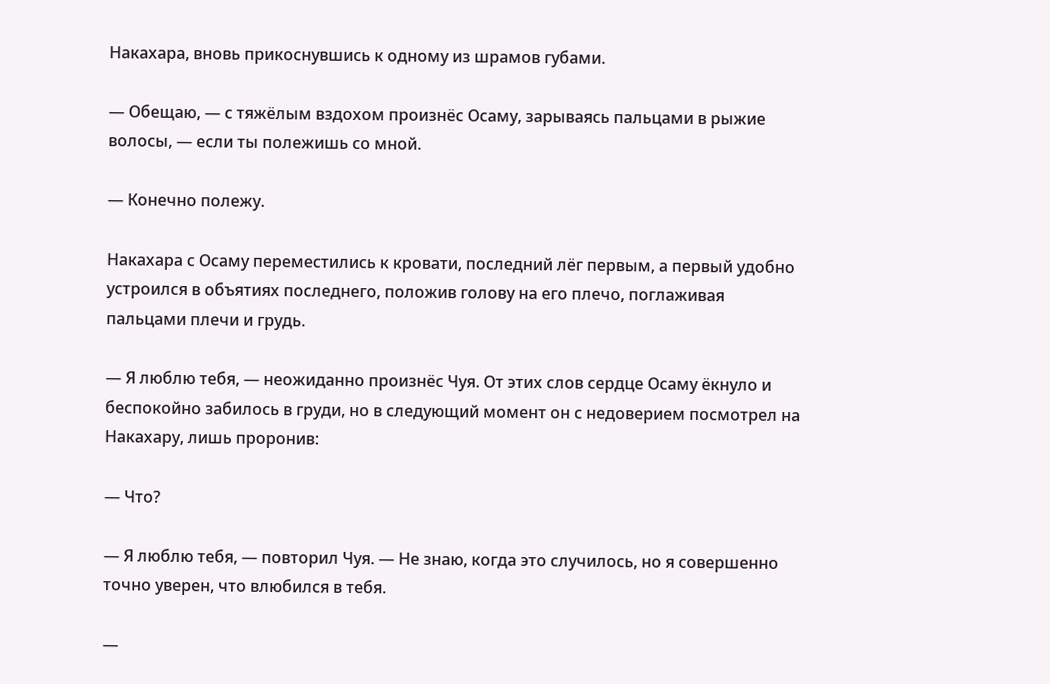Накахара, вновь прикоснувшись к одному из шрамов губами.

— Обещаю, — с тяжёлым вздохом произнёс Осаму, зарываясь пальцами в рыжие волосы, — если ты полежишь со мной.

— Конечно полежу.

Накахара с Осаму переместились к кровати, последний лёг первым, а первый удобно устроился в объятиях последнего, положив голову на его плечо, поглаживая пальцами плечи и грудь.

— Я люблю тебя, — неожиданно произнёс Чуя. От этих слов сердце Осаму ёкнуло и беспокойно забилось в груди, но в следующий момент он с недоверием посмотрел на Накахару, лишь проронив:

— Что?

— Я люблю тебя, — повторил Чуя. — Не знаю, когда это случилось, но я совершенно точно уверен, что влюбился в тебя.

—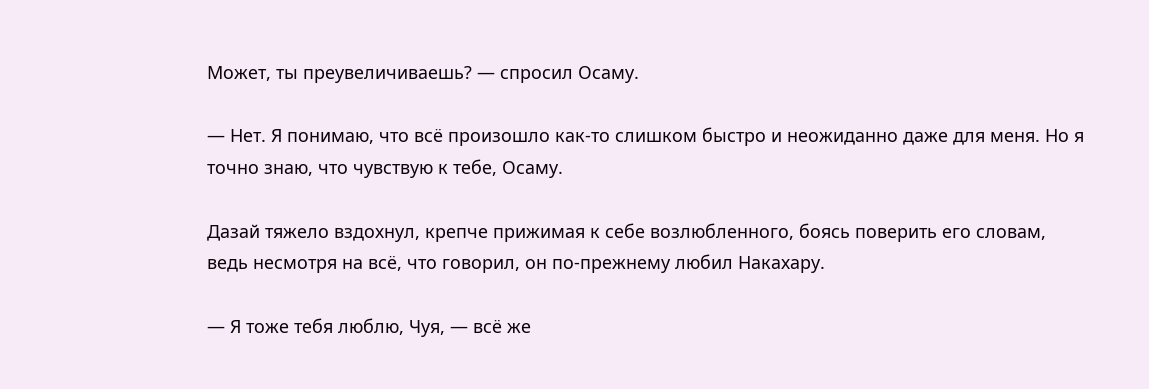Может, ты преувеличиваешь? — спросил Осаму.

— Нет. Я понимаю, что всё произошло как-то слишком быстро и неожиданно даже для меня. Но я точно знаю, что чувствую к тебе, Осаму.

Дазай тяжело вздохнул, крепче прижимая к себе возлюбленного, боясь поверить его словам, ведь несмотря на всё, что говорил, он по-прежнему любил Накахару.

— Я тоже тебя люблю, Чуя, — всё же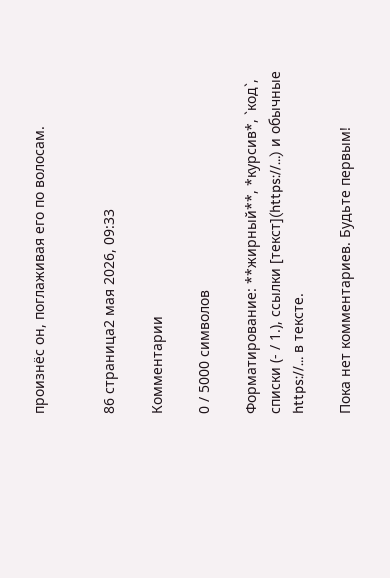произнёс он, поглаживая его по волосам.


86 страница2 мая 2026, 09:33

Комментарии

0 / 5000 символов

Форматирование: **жирный**, *курсив*, `код`, списки (- / 1.), ссылки [текст](https://…) и обычные https://… в тексте.

Пока нет комментариев. Будьте первым!